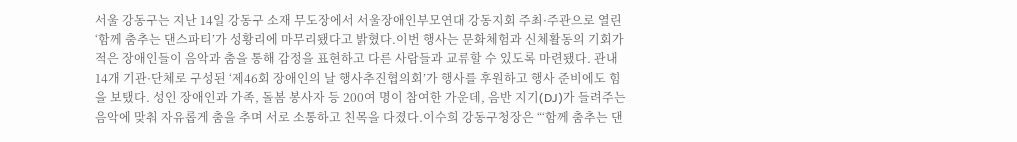서울 강동구는 지난 14일 강동구 소재 무도장에서 서울장애인부모연대 강동지회 주최·주관으로 열린 ‘함께 춤추는 댄스파티’가 성황리에 마무리됐다고 밝혔다.이번 행사는 문화체험과 신체활동의 기회가 적은 장애인들이 음악과 춤을 통해 감정을 표현하고 다른 사람들과 교류할 수 있도록 마련됐다. 관내 14개 기관·단체로 구성된 ‘제46회 장애인의 날 행사추진협의회’가 행사를 후원하고 행사 준비에도 힘을 보탰다. 성인 장애인과 가족, 돌봄 봉사자 등 200여 명이 참여한 가운데, 음반 지기(DJ)가 들려주는 음악에 맞춰 자유롭게 춤을 추며 서로 소통하고 친목을 다졌다.이수희 강동구청장은 “‘함께 춤추는 댄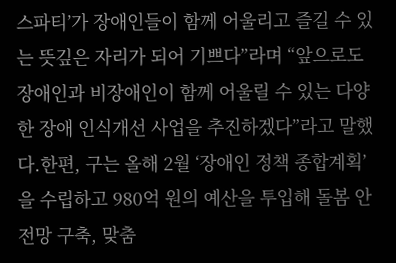스파티’가 장애인들이 함께 어울리고 즐길 수 있는 뜻깊은 자리가 되어 기쁘다”라며 “앞으로도 장애인과 비장애인이 함께 어울릴 수 있는 다양한 장애 인식개선 사업을 추진하겠다”라고 말했다.한편, 구는 올해 2월 ‘장애인 정책 종합계획’을 수립하고 980억 원의 예산을 투입해 돌봄 안전망 구축, 맞춤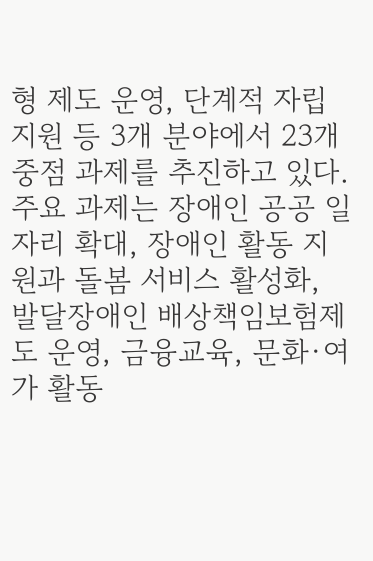형 제도 운영, 단계적 자립 지원 등 3개 분야에서 23개 중점 과제를 추진하고 있다. 주요 과제는 장애인 공공 일자리 확대, 장애인 활동 지원과 돌봄 서비스 활성화, 발달장애인 배상책임보험제도 운영, 금융교육, 문화·여가 활동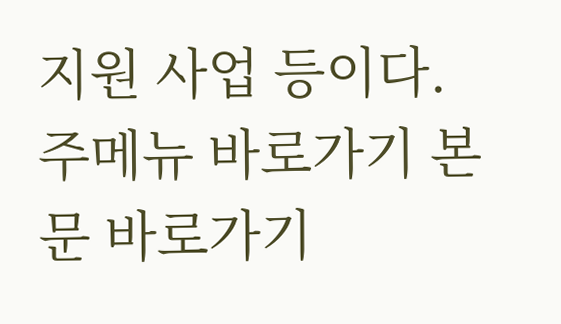지원 사업 등이다.
주메뉴 바로가기 본문 바로가기